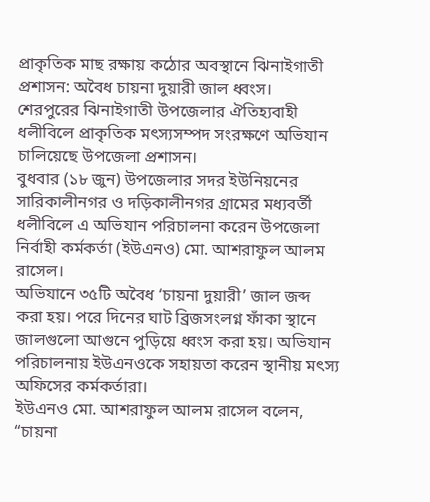প্রাকৃতিক মাছ রক্ষায় কঠোর অবস্থানে ঝিনাইগাতী
প্রশাসন: অবৈধ চায়না দুয়ারী জাল ধ্বংস।
শেরপুরের ঝিনাইগাতী উপজেলার ঐতিহ্যবাহী ধলীবিলে প্রাকৃতিক মৎস্যসম্পদ সংরক্ষণে অভিযান চালিয়েছে উপজেলা প্রশাসন।
বুধবার (১৮ জুন) উপজেলার সদর ইউনিয়নের সারিকালীনগর ও দড়িকালীনগর গ্রামের মধ্যবর্তী ধলীবিলে এ অভিযান পরিচালনা করেন উপজেলা নির্বাহী কর্মকর্তা (ইউএনও) মো. আশরাফুল আলম রাসেল।
অভিযানে ৩৫টি অবৈধ ‘চায়না দুয়ারী’ জাল জব্দ করা হয়। পরে দিনের ঘাট ব্রিজসংলগ্ন ফাঁকা স্থানে জালগুলো আগুনে পুড়িয়ে ধ্বংস করা হয়। অভিযান পরিচালনায় ইউএনওকে সহায়তা করেন স্থানীয় মৎস্য অফিসের কর্মকর্তারা।
ইউএনও মো. আশরাফুল আলম রাসেল বলেন, “চায়না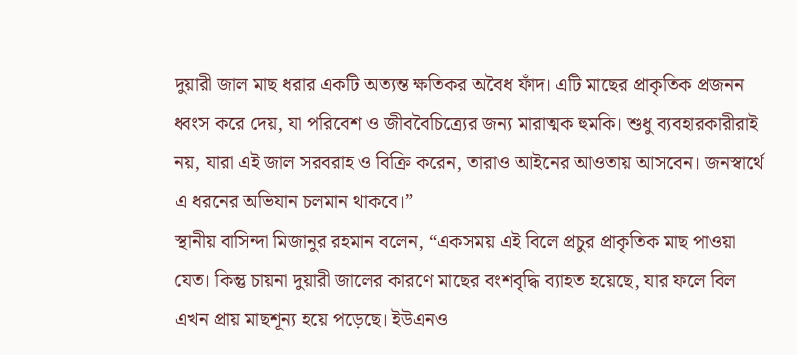দুয়ারী জাল মাছ ধরার একটি অত্যন্ত ক্ষতিকর অবৈধ ফাঁদ। এটি মাছের প্রাকৃতিক প্রজনন ধ্বংস করে দেয়, যা পরিবেশ ও জীববৈচিত্র্যের জন্য মারাত্মক হুমকি। শুধু ব্যবহারকারীরাই নয়, যারা এই জাল সরবরাহ ও বিক্রি করেন, তারাও আইনের আওতায় আসবেন। জনস্বার্থে এ ধরনের অভিযান চলমান থাকবে।”
স্থানীয় বাসিন্দা মিজানুর রহমান বলেন, “একসময় এই বিলে প্রচুর প্রাকৃতিক মাছ পাওয়া যেত। কিন্তু চায়না দুয়ারী জালের কারণে মাছের বংশবৃদ্ধি ব্যাহত হয়েছে, যার ফলে বিল এখন প্রায় মাছশূন্য হয়ে পড়েছে। ইউএনও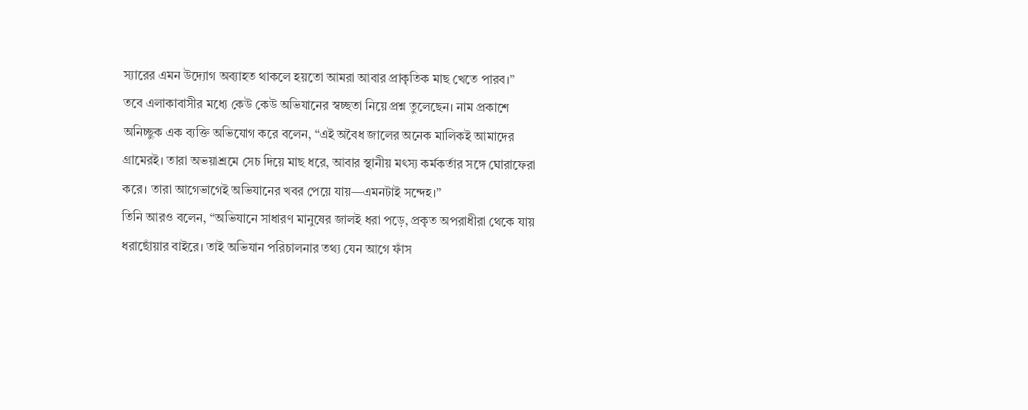স্যারের এমন উদ্যোগ অব্যাহত থাকলে হয়তো আমরা আবার প্রাকৃতিক মাছ খেতে পারব।”
তবে এলাকাবাসীর মধ্যে কেউ কেউ অভিযানের স্বচ্ছতা নিয়ে প্রশ্ন তুলেছেন। নাম প্রকাশে অনিচ্ছুক এক ব্যক্তি অভিযোগ করে বলেন, “এই অবৈধ জালের অনেক মালিকই আমাদের গ্রামেরই। তারা অভয়াশ্রমে সেচ দিয়ে মাছ ধরে, আবার স্থানীয় মৎস্য কর্মকর্তার সঙ্গে ঘোরাফেরা করে। তারা আগেভাগেই অভিযানের খবর পেয়ে যায়—এমনটাই সন্দেহ।”
তিনি আরও বলেন, “অভিযানে সাধারণ মানুষের জালই ধরা পড়ে, প্রকৃত অপরাধীরা থেকে যায় ধরাছোঁয়ার বাইরে। তাই অভিযান পরিচালনার তথ্য যেন আগে ফাঁস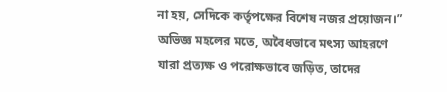না হয়, সেদিকে কর্তৃপক্ষের বিশেষ নজর প্রয়োজন।”
অভিজ্ঞ মহলের মতে, অবৈধভাবে মৎস্য আহরণে যারা প্রত্যক্ষ ও পরোক্ষভাবে জড়িত, তাদের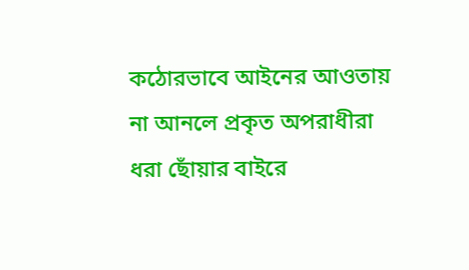কঠোরভাবে আইনের আওতায় না আনলে প্রকৃত অপরাধীরা ধরা ছোঁয়ার বাইরে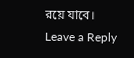রয়ে যাবে।
Leave a Reply